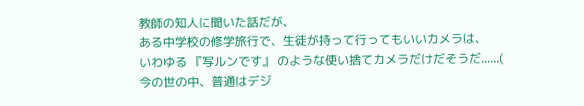教師の知人に聞いた話だが、
ある中学校の修学旅行で、生徒が持って行ってもいいカメラは、
いわゆる 『写ルンです』 のような使い捨てカメラだけだそうだ......(
今の世の中、普通はデジ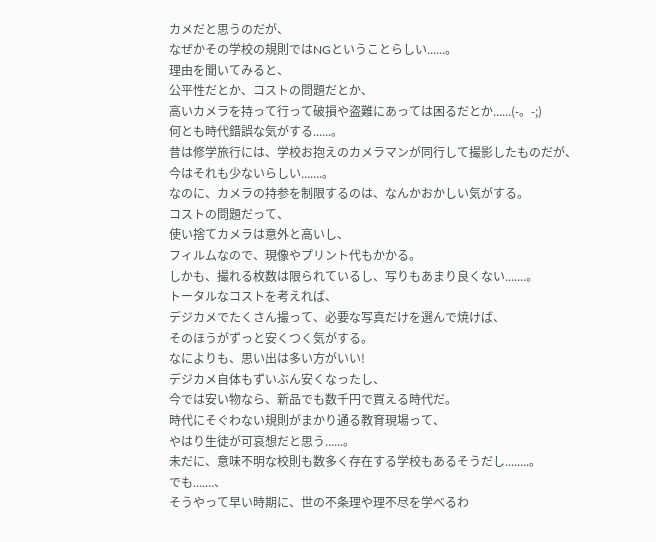カメだと思うのだが、
なぜかその学校の規則ではNGということらしい......。
理由を聞いてみると、
公平性だとか、コストの問題だとか、
高いカメラを持って行って破損や盗難にあっては困るだとか......(-。-;)
何とも時代錯誤な気がする......。
昔は修学旅行には、学校お抱えのカメラマンが同行して撮影したものだが、
今はそれも少ないらしい.......。
なのに、カメラの持参を制限するのは、なんかおかしい気がする。
コストの問題だって、
使い捨てカメラは意外と高いし、
フィルムなので、現像やプリント代もかかる。
しかも、撮れる枚数は限られているし、写りもあまり良くない.......。
トータルなコストを考えれば、
デジカメでたくさん撮って、必要な写真だけを選んで焼けば、
そのほうがずっと安くつく気がする。
なによりも、思い出は多い方がいい!
デジカメ自体もずいぶん安くなったし、
今では安い物なら、新品でも数千円で買える時代だ。
時代にそぐわない規則がまかり通る教育現場って、
やはり生徒が可哀想だと思う......。
未だに、意味不明な校則も数多く存在する学校もあるそうだし........。
でも.......、
そうやって早い時期に、世の不条理や理不尽を学べるわ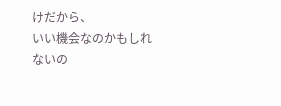けだから、
いい機会なのかもしれないの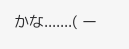かな.......( ー